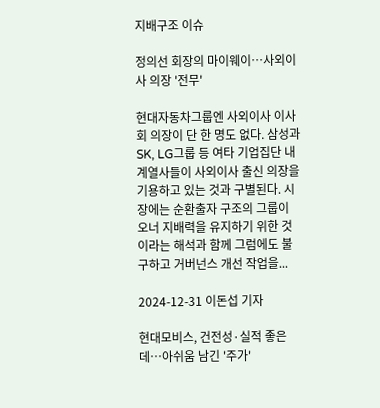지배구조 이슈

정의선 회장의 마이웨이…사외이사 의장 '전무'

현대자동차그룹엔 사외이사 이사회 의장이 단 한 명도 없다. 삼성과 SK, LG그룹 등 여타 기업집단 내 계열사들이 사외이사 출신 의장을 기용하고 있는 것과 구별된다. 시장에는 순환출자 구조의 그룹이 오너 지배력을 유지하기 위한 것이라는 해석과 함께 그럼에도 불구하고 거버넌스 개선 작업을...

2024-12-31 이돈섭 기자

현대모비스, 건전성·실적 좋은데…아쉬움 남긴 '주가'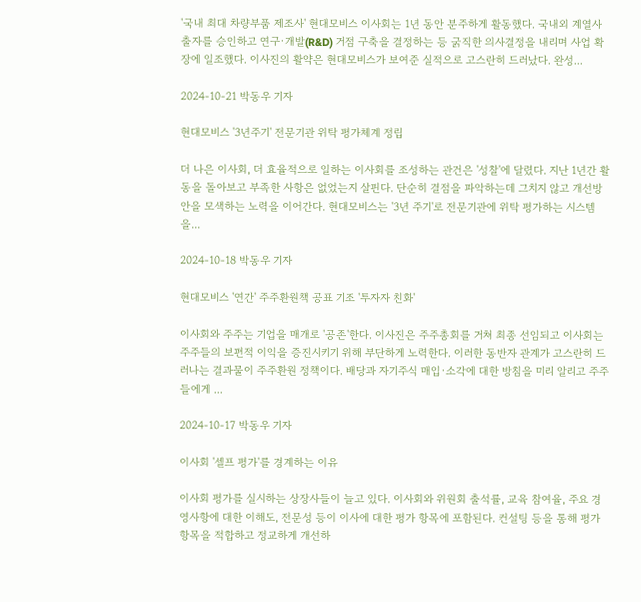'국내 최대 차량부품 제조사' 현대모비스 이사회는 1년 동안 분주하게 활동했다. 국내외 계열사 출자를 승인하고 연구·개발(R&D) 거점 구축을 결정하는 등 굵직한 의사결정을 내리며 사업 확장에 일조했다. 이사진의 활약은 현대모비스가 보여준 실적으로 고스란히 드러났다. 완성...

2024-10-21 박동우 기자

현대모비스 '3년주기' 전문기관 위탁 평가체계 정립

더 나은 이사회, 더 효율적으로 일하는 이사회를 조성하는 관건은 '성찰'에 달렸다. 지난 1년간 활동을 돌아보고 부족한 사항은 없었는지 살핀다. 단순히 결점을 파악하는데 그치지 않고 개선방안을 모색하는 노력을 이어간다. 현대모비스는 '3년 주기'로 전문기관에 위탁 평가하는 시스템을...

2024-10-18 박동우 기자

현대모비스 '연간' 주주환원책 공표 기조 '투자자 친화'

이사회와 주주는 기업을 매개로 '공존'한다. 이사진은 주주총회를 거쳐 최종 선임되고 이사회는 주주들의 보편적 이익을 증진시키기 위해 부단하게 노력한다. 이러한 동반자 관계가 고스란히 드러나는 결과물이 주주환원 정책이다. 배당과 자기주식 매입·소각에 대한 방침을 미리 알리고 주주들에게 ...

2024-10-17 박동우 기자

이사회 '셀프 평가'를 경계하는 이유

이사회 평가를 실시하는 상장사들이 늘고 있다. 이사회와 위원회 출석률, 교육 참여율, 주요 경영사항에 대한 이해도, 전문성 등이 이사에 대한 평가 항목에 포함된다. 컨설팅 등을 통해 평가 항목을 적합하고 정교하게 개선하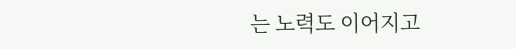는 노력도 이어지고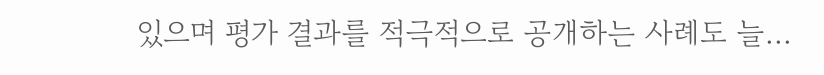있으며 평가 결과를 적극적으로 공개하는 사례도 늘...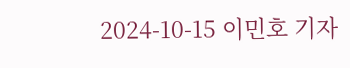2024-10-15 이민호 기자